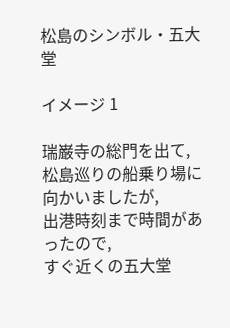松島のシンボル・五大堂

イメージ 1

瑞巌寺の総門を出て,松島巡りの船乗り場に向かいましたが,
出港時刻まで時間があったので,
すぐ近くの五大堂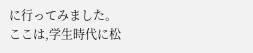に行ってみました。
ここは,学生時代に松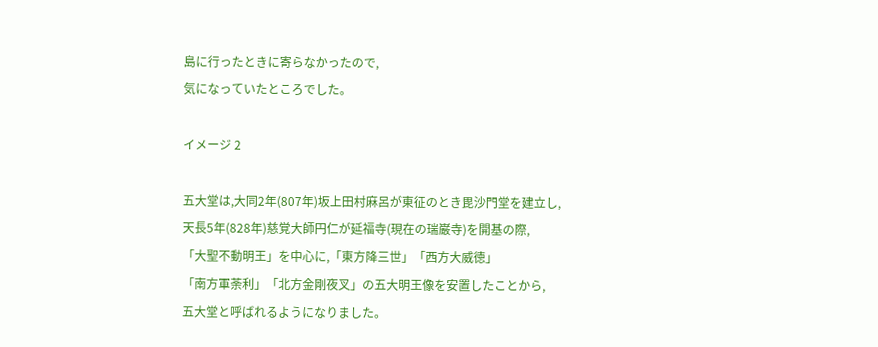島に行ったときに寄らなかったので,
気になっていたところでした。

イメージ 2

五大堂は,大同2年(807年)坂上田村麻呂が東征のとき毘沙門堂を建立し,
天長5年(828年)慈覚大師円仁が延福寺(現在の瑞巌寺)を開基の際,
「大聖不動明王」を中心に,「東方降三世」「西方大威徳」
「南方軍荼利」「北方金剛夜叉」の五大明王像を安置したことから,
五大堂と呼ばれるようになりました。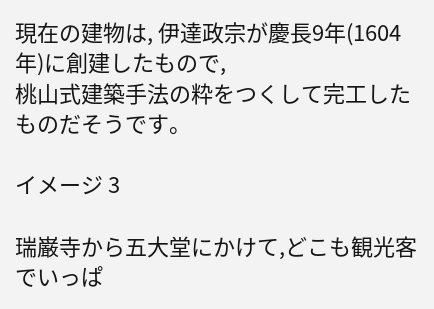現在の建物は, 伊達政宗が慶長9年(1604年)に創建したもので,
桃山式建築手法の粋をつくして完工したものだそうです。

イメージ 3

瑞巌寺から五大堂にかけて,どこも観光客でいっぱ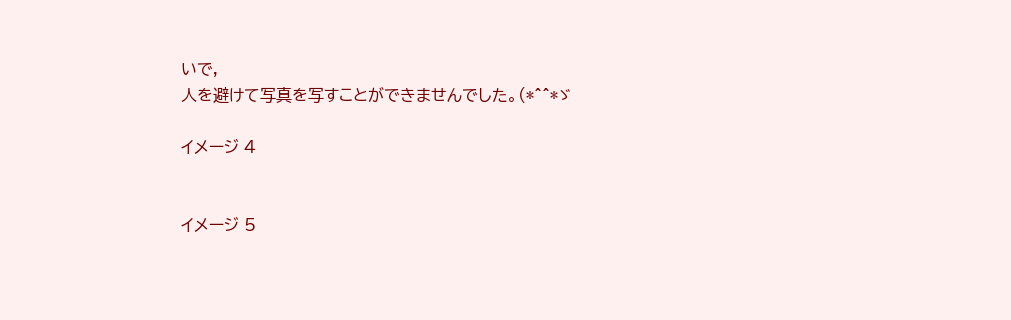いで,
人を避けて写真を写すことができませんでした。(*^^*ゞ

イメージ 4


イメージ 5